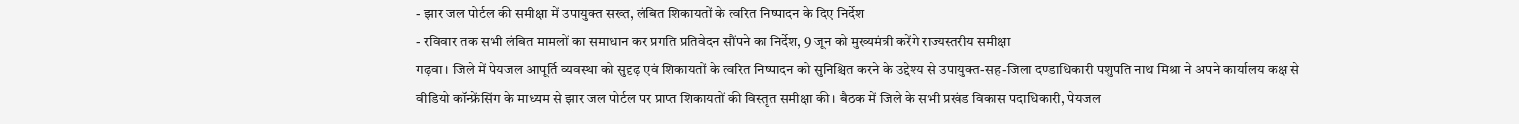- झार जल पोर्टल की समीक्षा में उपायुक्त सख्त, लंबित शिकायतों के त्वरित निष्पादन के दिए निर्देश
- रविवार तक सभी लंबित मामलों का समाधान कर प्रगति प्रतिवेदन सौंपने का निर्देश, 9 जून को मुख्यमंत्री करेंगे राज्यस्तरीय समीक्षा
गढ़वा। जिले में पेयजल आपूर्ति व्यवस्था को सुदृढ़ एवं शिकायतों के त्वरित निष्पादन को सुनिश्चित करने के उद्देश्य से उपायुक्त-सह-जिला दण्डाधिकारी पशुपति नाथ मिश्रा ने अपने कार्यालय कक्ष से वीडियो कॉन्फ्रेंसिंग के माध्यम से झार जल पोर्टल पर प्राप्त शिकायतों की विस्तृत समीक्षा की। बैठक में जिले के सभी प्रखंड विकास पदाधिकारी, पेयजल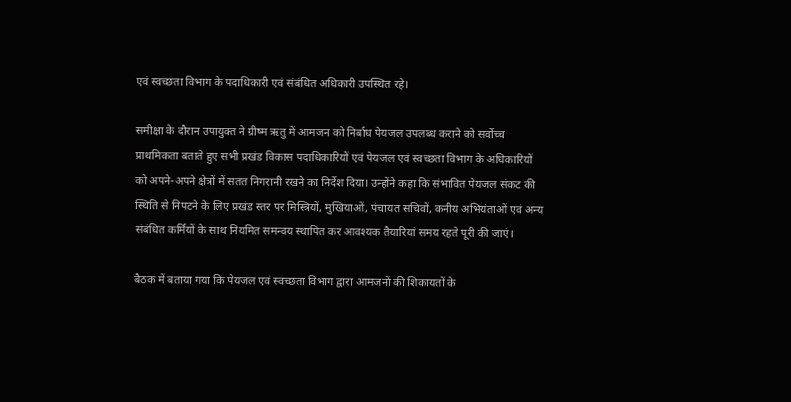एवं स्वच्छता विभाग के पदाधिकारी एवं संबंधित अधिकारी उपस्थित रहे।

समीक्षा के दौरान उपायुक्त ने ग्रीष्म ऋतु में आमजन को निर्बाध पेयजल उपलब्ध कराने को सर्वोच्च प्राथमिकता बताते हुए सभी प्रखंड विकास पदाधिकारियों एवं पेयजल एवं स्वच्छता विभाग के अधिकारियों को अपने-अपने क्षेत्रों में सतत निगरानी रखने का निर्देश दिया। उन्होंने कहा कि संभावित पेयजल संकट की स्थिति से निपटने के लिए प्रखंड स्तर पर मिस्त्रियों, मुखियाओं, पंचायत सचिवों, कनीय अभियंताओं एवं अन्य संबंधित कर्मियों के साथ नियमित समन्वय स्थापित कर आवश्यक तैयारियां समय रहते पूरी की जाएं।

बैठक में बताया गया कि पेयजल एवं स्वच्छता विभाग द्वारा आमजनों की शिकायतों के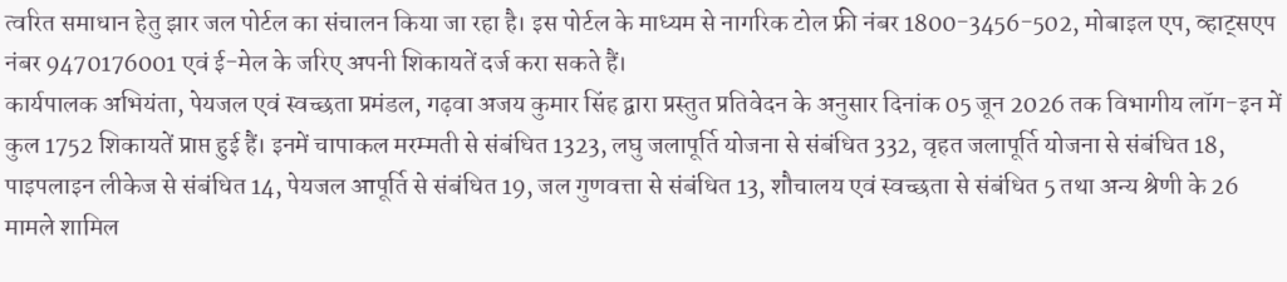त्वरित समाधान हेतु झार जल पोर्टल का संचालन किया जा रहा है। इस पोर्टल के माध्यम से नागरिक टोल फ्री नंबर 1800-3456-502, मोबाइल एप, व्हाट्सएप नंबर 9470176001 एवं ई-मेल के जरिए अपनी शिकायतें दर्ज करा सकते हैं।
कार्यपालक अभियंता, पेयजल एवं स्वच्छता प्रमंडल, गढ़वा अजय कुमार सिंह द्वारा प्रस्तुत प्रतिवेदन के अनुसार दिनांक 05 जून 2026 तक विभागीय लॉग-इन में कुल 1752 शिकायतें प्राप्त हुई हैं। इनमें चापाकल मरम्मती से संबंधित 1323, लघु जलापूर्ति योजना से संबंधित 332, वृहत जलापूर्ति योजना से संबंधित 18, पाइपलाइन लीकेज से संबंधित 14, पेयजल आपूर्ति से संबंधित 19, जल गुणवत्ता से संबंधित 13, शौचालय एवं स्वच्छता से संबंधित 5 तथा अन्य श्रेणी के 26 मामले शामिल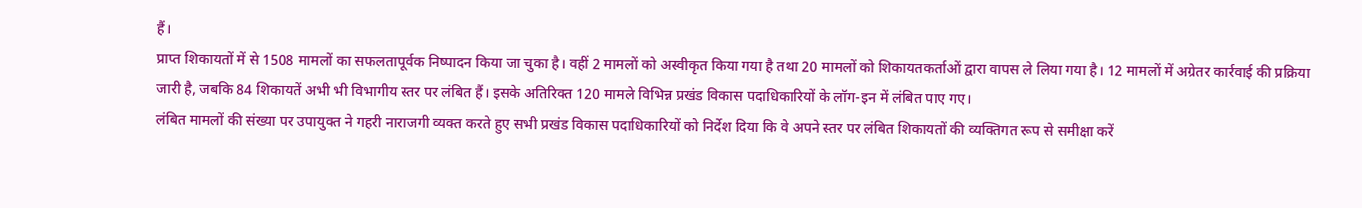हैं।
प्राप्त शिकायतों में से 1508 मामलों का सफलतापूर्वक निष्पादन किया जा चुका है। वहीं 2 मामलों को अस्वीकृत किया गया है तथा 20 मामलों को शिकायतकर्ताओं द्वारा वापस ले लिया गया है। 12 मामलों में अग्रेतर कार्रवाई की प्रक्रिया जारी है, जबकि 84 शिकायतें अभी भी विभागीय स्तर पर लंबित हैं। इसके अतिरिक्त 120 मामले विभिन्न प्रखंड विकास पदाधिकारियों के लॉग-इन में लंबित पाए गए।
लंबित मामलों की संख्या पर उपायुक्त ने गहरी नाराजगी व्यक्त करते हुए सभी प्रखंड विकास पदाधिकारियों को निर्देश दिया कि वे अपने स्तर पर लंबित शिकायतों की व्यक्तिगत रूप से समीक्षा करें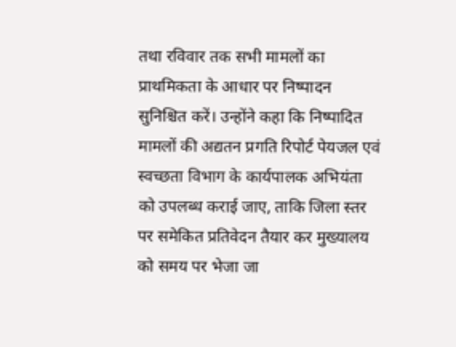तथा रविवार तक सभी मामलों का प्राथमिकता के आधार पर निष्पादन सुनिश्चित करें। उन्होंने कहा कि निष्पादित मामलों की अद्यतन प्रगति रिपोर्ट पेयजल एवं स्वच्छता विभाग के कार्यपालक अभियंता को उपलब्ध कराई जाए, ताकि जिला स्तर पर समेकित प्रतिवेदन तैयार कर मुख्यालय को समय पर भेजा जा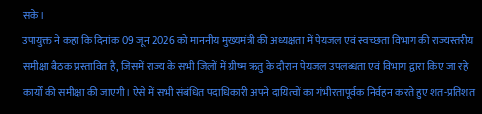सके।
उपायुक्त ने कहा कि दिनांक 09 जून 2026 को माननीय मुख्यमंत्री की अध्यक्षता में पेयजल एवं स्वच्छता विभाग की राज्यस्तरीय समीक्षा बैठक प्रस्तावित है, जिसमें राज्य के सभी जिलों में ग्रीष्म ऋतु के दौरान पेयजल उपलब्धता एवं विभाग द्वारा किए जा रहे कार्यों की समीक्षा की जाएगी। ऐसे में सभी संबंधित पदाधिकारी अपने दायित्वों का गंभीरतापूर्वक निर्वहन करते हुए शत-प्रतिशत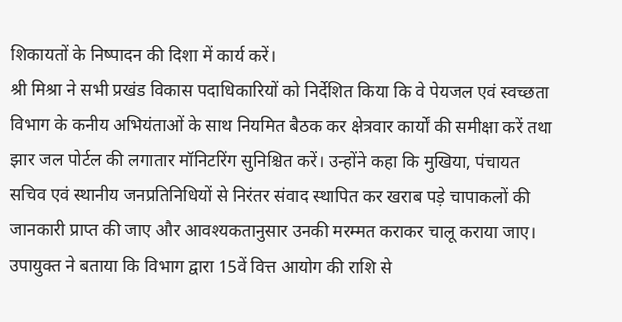शिकायतों के निष्पादन की दिशा में कार्य करें।
श्री मिश्रा ने सभी प्रखंड विकास पदाधिकारियों को निर्देशित किया कि वे पेयजल एवं स्वच्छता विभाग के कनीय अभियंताओं के साथ नियमित बैठक कर क्षेत्रवार कार्यों की समीक्षा करें तथा झार जल पोर्टल की लगातार मॉनिटरिंग सुनिश्चित करें। उन्होंने कहा कि मुखिया, पंचायत सचिव एवं स्थानीय जनप्रतिनिधियों से निरंतर संवाद स्थापित कर खराब पड़े चापाकलों की जानकारी प्राप्त की जाए और आवश्यकतानुसार उनकी मरम्मत कराकर चालू कराया जाए।
उपायुक्त ने बताया कि विभाग द्वारा 15वें वित्त आयोग की राशि से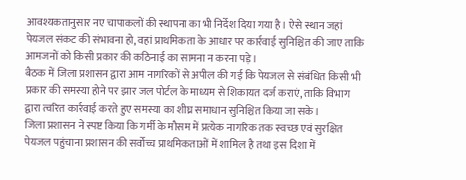आवश्यकतानुसार नए चापाकलों की स्थापना का भी निर्देश दिया गया है। ऐसे स्थान जहां पेयजल संकट की संभावना हो, वहां प्राथमिकता के आधार पर कार्रवाई सुनिश्चित की जाए ताकि आमजनों को किसी प्रकार की कठिनाई का सामना न करना पड़े।
बैठक में जिला प्रशासन द्वारा आम नागरिकों से अपील की गई कि पेयजल से संबंधित किसी भी प्रकार की समस्या होने पर झार जल पोर्टल के माध्यम से शिकायत दर्ज कराएं, ताकि विभाग द्वारा त्वरित कार्रवाई करते हुए समस्या का शीघ्र समाधान सुनिश्चित किया जा सके।
जिला प्रशासन ने स्पष्ट किया कि गर्मी के मौसम में प्रत्येक नागरिक तक स्वच्छ एवं सुरक्षित पेयजल पहुंचाना प्रशासन की सर्वोच्च प्राथमिकताओं में शामिल है तथा इस दिशा में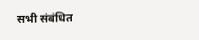सभी संबंधित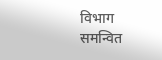विभाग समन्वित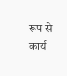रूप से कार्य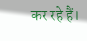कर रहे हैं।